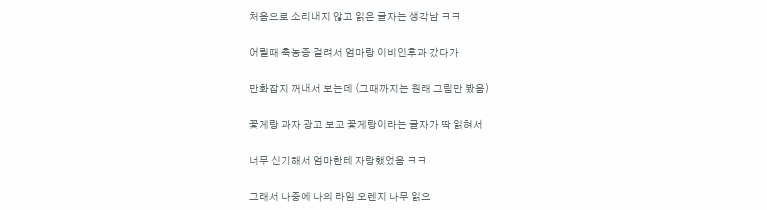처음으로 소리내지 않고 읽은 글자는 생각남 ㅋㅋ

어릴때 축농증 걸려서 엄마랑 이비인후과 갔다가

만화잡지 꺼내서 보는데 (그때까지는 원래 그림만 봤음)

꽃게랑 과자 광고 보고 꽃게랑이라는 글자가 딱 읽혀서

너무 신기해서 엄마한테 자랑했었음 ㅋㅋ

그래서 나중에 나의 라임 오렌지 나무 읽으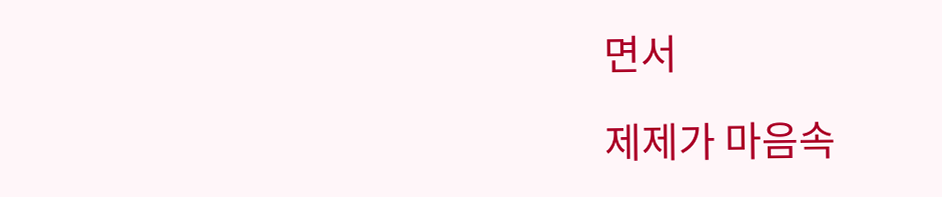면서

제제가 마음속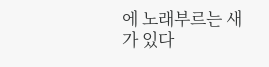에 노래부르는 새가 있다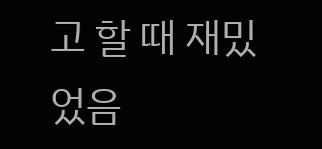고 할 때 재밌었음